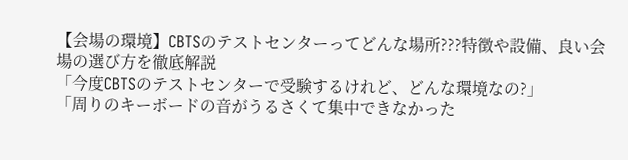【会場の環境】CBTSのテストセンターってどんな場所???特徴や設備、良い会場の選び方を徹底解説
「今度CBTSのテストセンターで受験するけれど、どんな環境なの?」
「周りのキーボードの音がうるさくて集中できなかった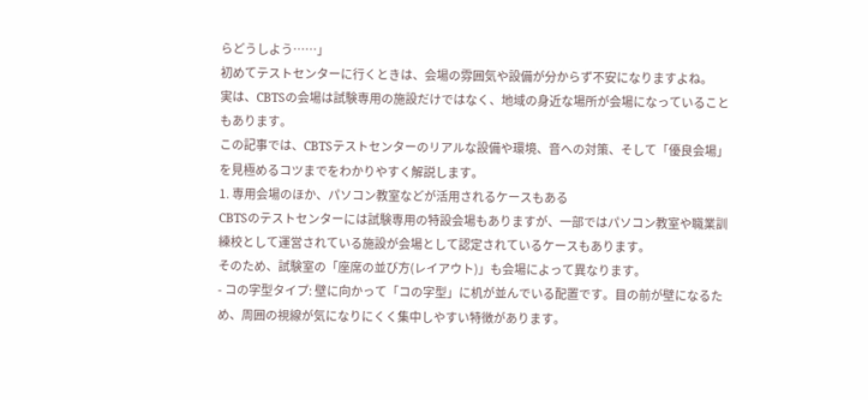らどうしよう……」
初めてテストセンターに行くときは、会場の雰囲気や設備が分からず不安になりますよね。
実は、CBTSの会場は試験専用の施設だけではなく、地域の身近な場所が会場になっていることもあります。
この記事では、CBTSテストセンターのリアルな設備や環境、音への対策、そして「優良会場」を見極めるコツまでをわかりやすく解説します。
1. 専用会場のほか、パソコン教室などが活用されるケースもある
CBTSのテストセンターには試験専用の特設会場もありますが、一部ではパソコン教室や職業訓練校として運営されている施設が会場として認定されているケースもあります。
そのため、試験室の「座席の並び方(レイアウト)」も会場によって異なります。
- コの字型タイプ: 壁に向かって「コの字型」に机が並んでいる配置です。目の前が壁になるため、周囲の視線が気になりにくく集中しやすい特徴があります。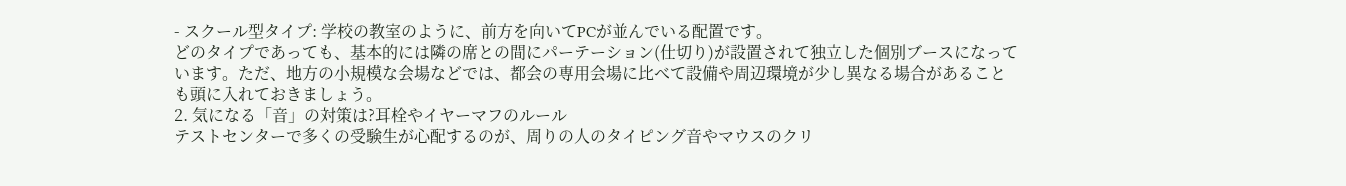- スクール型タイプ: 学校の教室のように、前方を向いてPCが並んでいる配置です。
どのタイプであっても、基本的には隣の席との間にパーテーション(仕切り)が設置されて独立した個別ブースになっています。ただ、地方の小規模な会場などでは、都会の専用会場に比べて設備や周辺環境が少し異なる場合があることも頭に入れておきましょう。
2. 気になる「音」の対策は?耳栓やイヤーマフのルール
テストセンターで多くの受験生が心配するのが、周りの人のタイピング音やマウスのクリ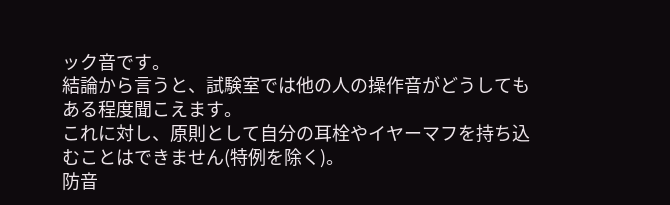ック音です。
結論から言うと、試験室では他の人の操作音がどうしてもある程度聞こえます。
これに対し、原則として自分の耳栓やイヤーマフを持ち込むことはできません(特例を除く)。
防音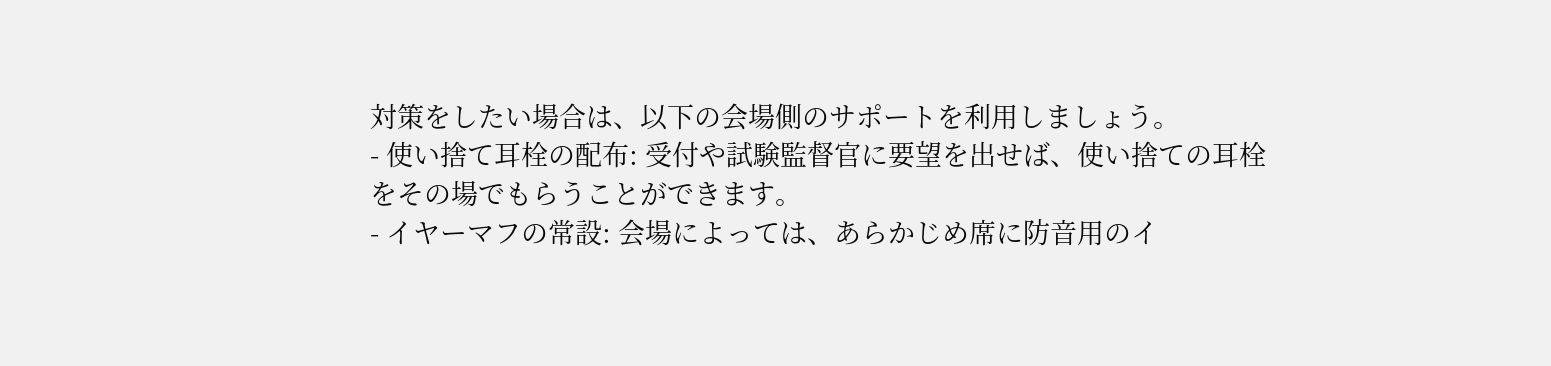対策をしたい場合は、以下の会場側のサポートを利用しましょう。
- 使い捨て耳栓の配布: 受付や試験監督官に要望を出せば、使い捨ての耳栓をその場でもらうことができます。
- イヤーマフの常設: 会場によっては、あらかじめ席に防音用のイ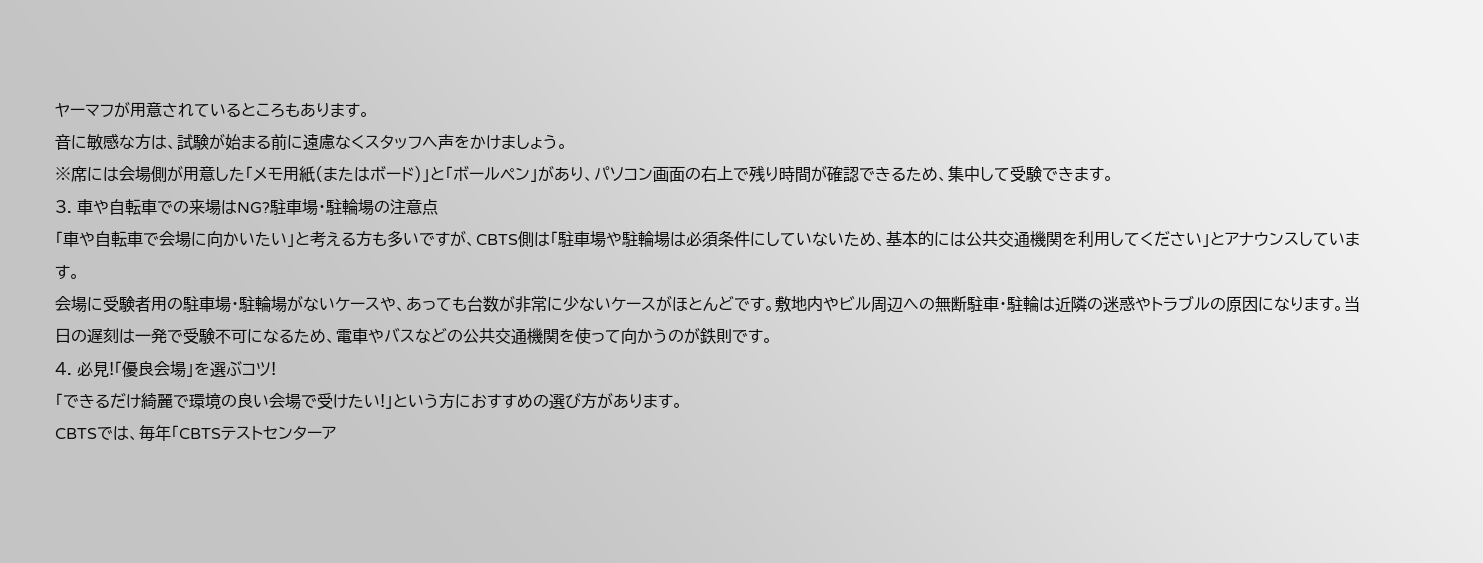ヤーマフが用意されているところもあります。
音に敏感な方は、試験が始まる前に遠慮なくスタッフへ声をかけましょう。
※席には会場側が用意した「メモ用紙(またはボード)」と「ボールペン」があり、パソコン画面の右上で残り時間が確認できるため、集中して受験できます。
3. 車や自転車での来場はNG?駐車場・駐輪場の注意点
「車や自転車で会場に向かいたい」と考える方も多いですが、CBTS側は「駐車場や駐輪場は必須条件にしていないため、基本的には公共交通機関を利用してください」とアナウンスしています。
会場に受験者用の駐車場・駐輪場がないケースや、あっても台数が非常に少ないケースがほとんどです。敷地内やビル周辺への無断駐車・駐輪は近隣の迷惑やトラブルの原因になります。当日の遅刻は一発で受験不可になるため、電車やバスなどの公共交通機関を使って向かうのが鉄則です。
4. 必見!「優良会場」を選ぶコツ!
「できるだけ綺麗で環境の良い会場で受けたい!」という方におすすめの選び方があります。
CBTSでは、毎年「CBTSテストセンターア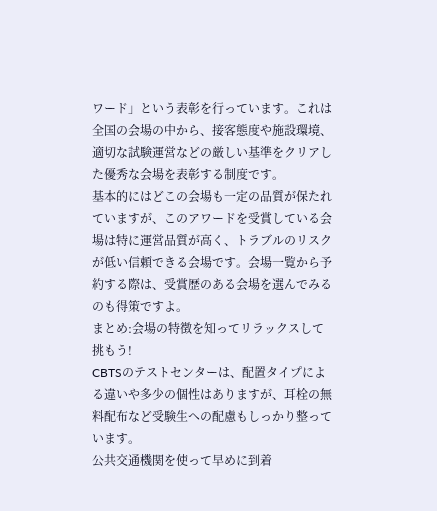ワード」という表彰を行っています。これは全国の会場の中から、接客態度や施設環境、適切な試験運営などの厳しい基準をクリアした優秀な会場を表彰する制度です。
基本的にはどこの会場も一定の品質が保たれていますが、このアワードを受賞している会場は特に運営品質が高く、トラブルのリスクが低い信頼できる会場です。会場一覧から予約する際は、受賞歴のある会場を選んでみるのも得策ですよ。
まとめ:会場の特徴を知ってリラックスして挑もう!
CBTSのテストセンターは、配置タイプによる違いや多少の個性はありますが、耳栓の無料配布など受験生への配慮もしっかり整っています。
公共交通機関を使って早めに到着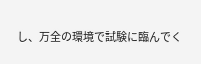し、万全の環境で試験に臨んでく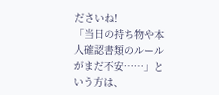ださいね!
「当日の持ち物や本人確認書類のルールがまだ不安……」という方は、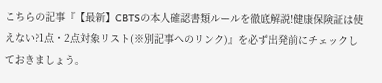こちらの記事『【最新】CBTSの本人確認書類ルールを徹底解説!健康保険証は使えない?1点・2点対象リスト(※別記事へのリンク)』を必ず出発前にチェックしておきましょう。